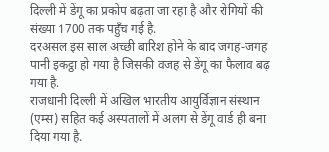दिल्ली में डेंगू का प्रकोप बढ़ता जा रहा है और रोगियों की संख्या 1700 तक पहुँच गई है.
दरअसल इस साल अच्छी बारिश होने के बाद जगह-जगह पानी इकट्ठा हो गया है जिसकी वजह से डेंगू का फैलाव बढ़ गया है.
राजधानी दिल्ली में अखिल भारतीय आयुर्विज्ञान संस्थान (एम्स) सहित कई अस्पतालों में अलग से डेंगू वार्ड ही बना दिया गया है.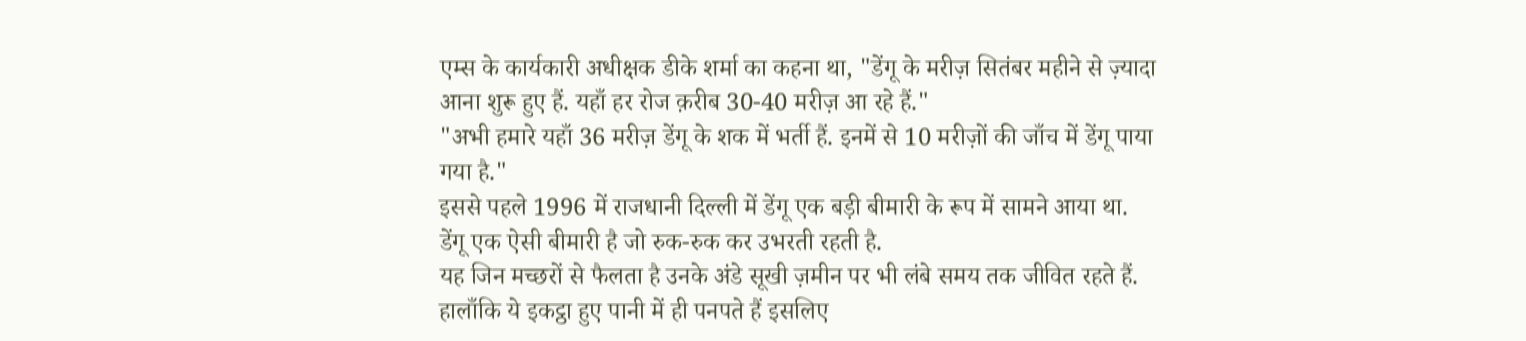एम्स के कार्यकारी अधीक्षक डीके शर्मा का कहना था, "डेंगू के मरीज़ सितंबर महीने से ज़्यादा आना शुरू हुए हैं. यहाँ हर रोज क़रीब 30-40 मरीज़ आ रहे हैं."
"अभी हमारे यहाँ 36 मरीज़ डेंगू के शक में भर्ती हैं. इनमें से 10 मरीज़ों की जाँच में डेंगू पाया गया है."
इससे पहले 1996 में राजधानी दिल्ली में डेंगू एक बड़ी बीमारी के रूप में सामने आया था.
डेंगू एक ऐसी बीमारी है जो रुक-रुक कर उभरती रहती है.
यह जिन मच्छरों से फैलता है उनके अंडे सूखी ज़मीन पर भी लंबे समय तक जीवित रहते हैं.
हालाँकि ये इकट्ठा हुए पानी में ही पनपते हैं इसलिए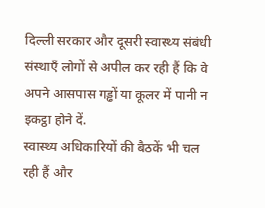दिल्ली सरकार और दूसरी स्वास्थ्य संबंधी संस्थाएँ लोगों से अपील कर रही हैं कि वे अपने आसपास गड्ढों या कूलर में पानी न इकट्ठा होने दें.
स्वास्थ्य अधिकारियों की बैठकें भी चल रही हैं और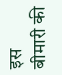इस बीमारी की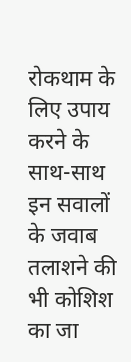रोकथाम के लिए उपाय करने के साथ-साथ इन सवालों के जवाब तलाशने की भी कोशिश का जा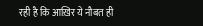रही है कि आख़िर ये नौबत ही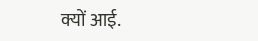क्यों आई.